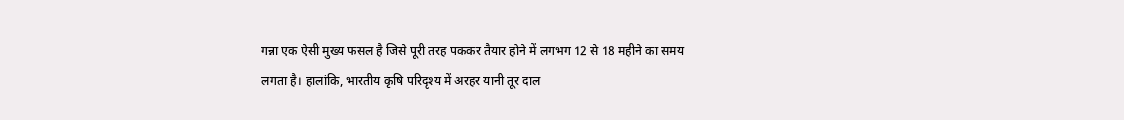गन्ना एक ऐसी मुख्य फसल है जिसे पूरी तरह पककर तैयार होने में लगभग 12 से 18 महीने का समय लगता है। हालांकि, भारतीय कृषि परिदृश्य में अरहर यानी तूर दाल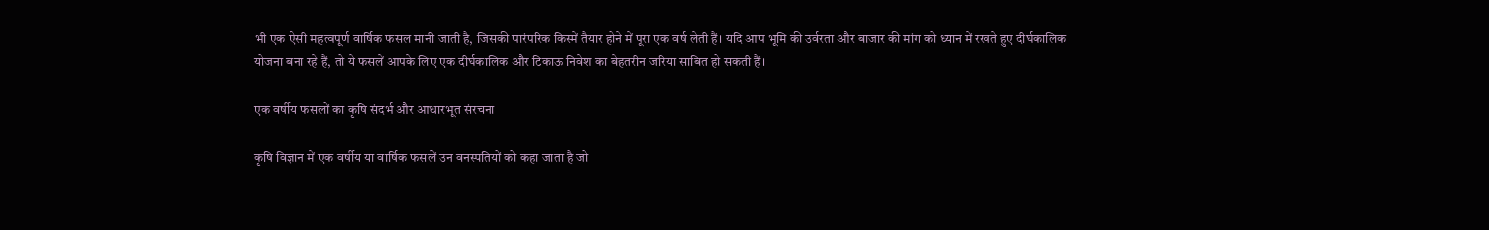भी एक ऐसी महत्वपूर्ण वार्षिक फसल मानी जाती है, जिसकी पारंपरिक किस्में तैयार होने में पूरा एक वर्ष लेती हैं। यदि आप भूमि की उर्वरता और बाजार की मांग को ध्यान में रखते हुए दीर्घकालिक योजना बना रहे हैं, तो ये फसलें आपके लिए एक दीर्घकालिक और टिकाऊ निवेश का बेहतरीन जरिया साबित हो सकती हैं।

एक वर्षीय फसलों का कृषि संदर्भ और आधारभूत संरचना

कृषि विज्ञान में एक वर्षीय या वार्षिक फसलें उन वनस्पतियों को कहा जाता है जो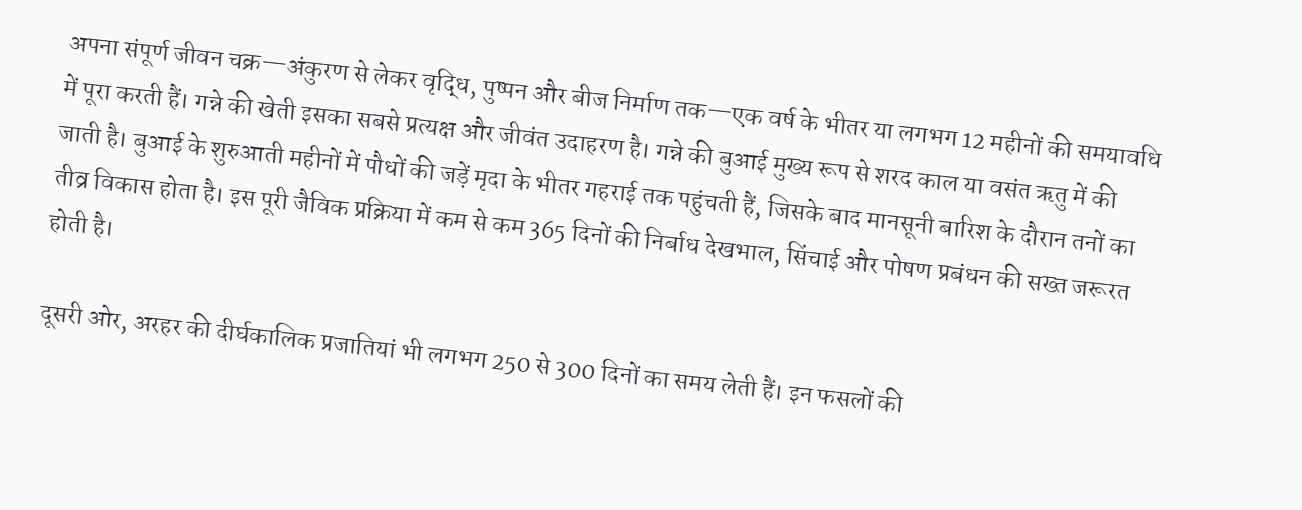अपना संपूर्ण जीवन चक्र—अंकुरण से लेकर वृद्धि, पुष्पन और बीज निर्माण तक—एक वर्ष के भीतर या लगभग 12 महीनों की समयावधि में पूरा करती हैं। गन्ने की खेती इसका सबसे प्रत्यक्ष और जीवंत उदाहरण है। गन्ने की बुआई मुख्य रूप से शरद काल या वसंत ऋतु में की जाती है। बुआई के शुरुआती महीनों में पौधों की जड़ें मृदा के भीतर गहराई तक पहुंचती हैं, जिसके बाद मानसूनी बारिश के दौरान तनों का तीव्र विकास होता है। इस पूरी जैविक प्रक्रिया में कम से कम 365 दिनों की निर्बाध देखभाल, सिंचाई और पोषण प्रबंधन की सख्त जरूरत होती है।

दूसरी ओर, अरहर की दीर्घकालिक प्रजातियां भी लगभग 250 से 300 दिनों का समय लेती हैं। इन फसलों की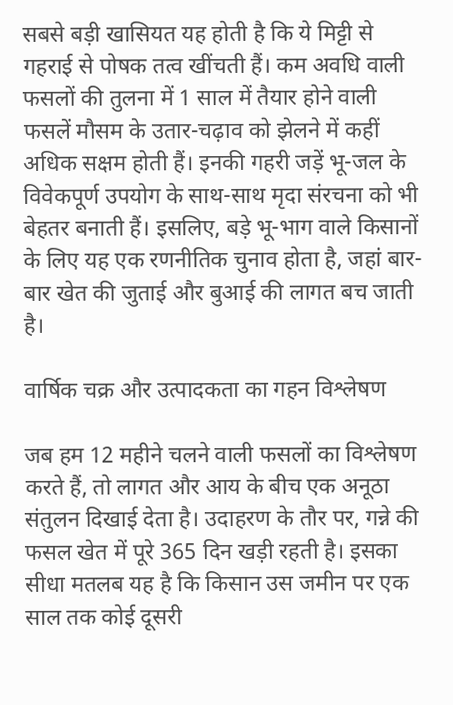सबसे बड़ी खासियत यह होती है कि ये मिट्टी से गहराई से पोषक तत्व खींचती हैं। कम अवधि वाली फसलों की तुलना में 1 साल में तैयार होने वाली फसलें मौसम के उतार-चढ़ाव को झेलने में कहीं अधिक सक्षम होती हैं। इनकी गहरी जड़ें भू-जल के विवेकपूर्ण उपयोग के साथ-साथ मृदा संरचना को भी बेहतर बनाती हैं। इसलिए, बड़े भू-भाग वाले किसानों के लिए यह एक रणनीतिक चुनाव होता है, जहां बार-बार खेत की जुताई और बुआई की लागत बच जाती है।

वार्षिक चक्र और उत्पादकता का गहन विश्लेषण

जब हम 12 महीने चलने वाली फसलों का विश्लेषण करते हैं, तो लागत और आय के बीच एक अनूठा संतुलन दिखाई देता है। उदाहरण के तौर पर, गन्ने की फसल खेत में पूरे 365 दिन खड़ी रहती है। इसका सीधा मतलब यह है कि किसान उस जमीन पर एक साल तक कोई दूसरी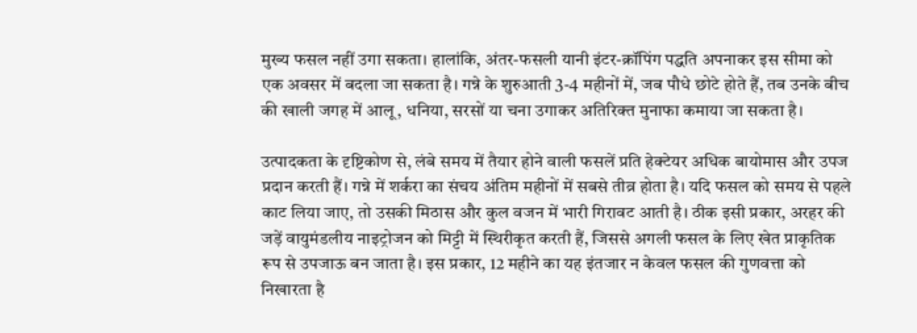मुख्य फसल नहीं उगा सकता। हालांकि, अंतर-फसली यानी इंटर-क्रॉपिंग पद्धति अपनाकर इस सीमा को एक अवसर में बदला जा सकता है। गन्ने के शुरुआती 3-4 महीनों में, जब पौधे छोटे होते हैं, तब उनके बीच की खाली जगह में आलू, धनिया, सरसों या चना उगाकर अतिरिक्त मुनाफा कमाया जा सकता है।

उत्पादकता के दृष्टिकोण से, लंबे समय में तैयार होने वाली फसलें प्रति हेक्टेयर अधिक बायोमास और उपज प्रदान करती हैं। गन्ने में शर्करा का संचय अंतिम महीनों में सबसे तीव्र होता है। यदि फसल को समय से पहले काट लिया जाए, तो उसकी मिठास और कुल वजन में भारी गिरावट आती है। ठीक इसी प्रकार, अरहर की जड़ें वायुमंडलीय नाइट्रोजन को मिट्टी में स्थिरीकृत करती हैं, जिससे अगली फसल के लिए खेत प्राकृतिक रूप से उपजाऊ बन जाता है। इस प्रकार, 12 महीने का यह इंतजार न केवल फसल की गुणवत्ता को निखारता है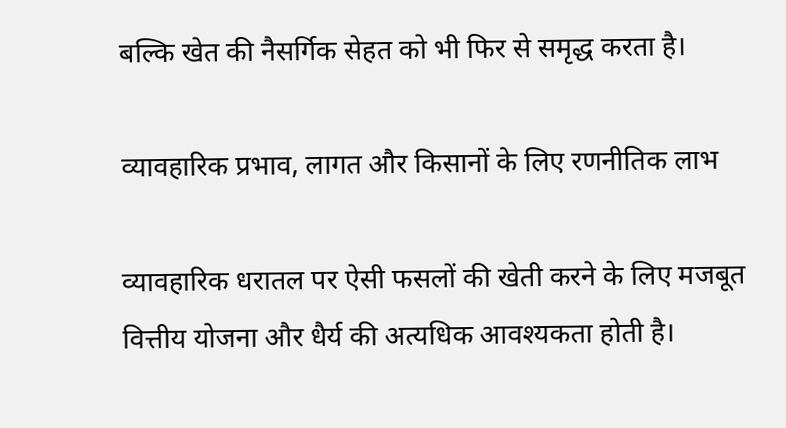बल्कि खेत की नैसर्गिक सेहत को भी फिर से समृद्ध करता है।

व्यावहारिक प्रभाव, लागत और किसानों के लिए रणनीतिक लाभ

व्यावहारिक धरातल पर ऐसी फसलों की खेती करने के लिए मजबूत वित्तीय योजना और धैर्य की अत्यधिक आवश्यकता होती है।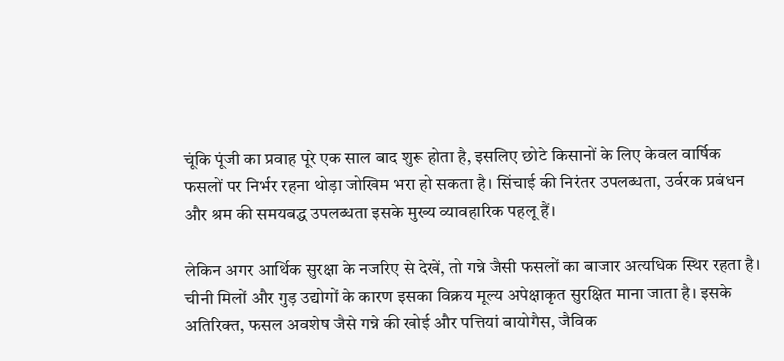चूंकि पूंजी का प्रवाह पूरे एक साल बाद शुरू होता है, इसलिए छोटे किसानों के लिए केवल वार्षिक फसलों पर निर्भर रहना थोड़ा जोखिम भरा हो सकता है। सिंचाई की निरंतर उपलब्धता, उर्वरक प्रबंधन और श्रम की समयबद्ध उपलब्धता इसके मुख्य व्यावहारिक पहलू हैं।

लेकिन अगर आर्थिक सुरक्षा के नजरिए से देखें, तो गन्ने जैसी फसलों का बाजार अत्यधिक स्थिर रहता है। चीनी मिलों और गुड़ उद्योगों के कारण इसका विक्रय मूल्य अपेक्षाकृत सुरक्षित माना जाता है। इसके अतिरिक्त, फसल अवशेष जैसे गन्ने की खोई और पत्तियां बायोगैस, जैविक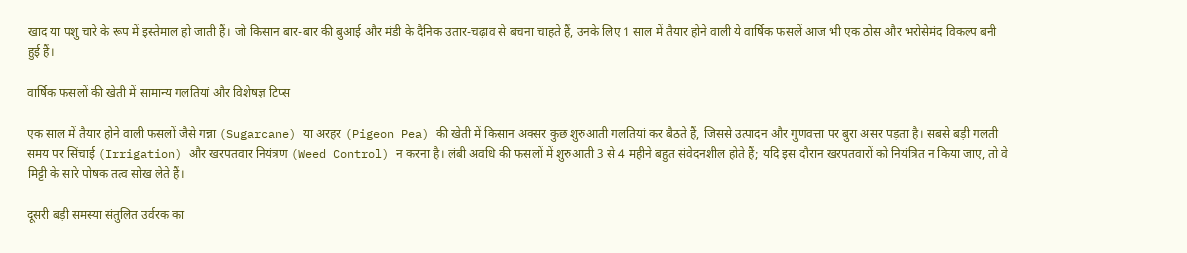खाद या पशु चारे के रूप में इस्तेमाल हो जाती हैं। जो किसान बार-बार की बुआई और मंडी के दैनिक उतार-चढ़ाव से बचना चाहते हैं, उनके लिए 1 साल में तैयार होने वाली ये वार्षिक फसलें आज भी एक ठोस और भरोसेमंद विकल्प बनी हुई हैं।

वार्षिक फसलों की खेती में सामान्य गलतियां और विशेषज्ञ टिप्स

एक साल में तैयार होने वाली फसलों जैसे गन्ना (Sugarcane) या अरहर (Pigeon Pea) की खेती में किसान अक्सर कुछ शुरुआती गलतियां कर बैठते हैं, जिससे उत्पादन और गुणवत्ता पर बुरा असर पड़ता है। सबसे बड़ी गलती समय पर सिंचाई (Irrigation) और खरपतवार नियंत्रण (Weed Control) न करना है। लंबी अवधि की फसलों में शुरुआती 3 से 4 महीने बहुत संवेदनशील होते हैं; यदि इस दौरान खरपतवारों को नियंत्रित न किया जाए, तो वे मिट्टी के सारे पोषक तत्व सोख लेते हैं।

दूसरी बड़ी समस्या संतुलित उर्वरक का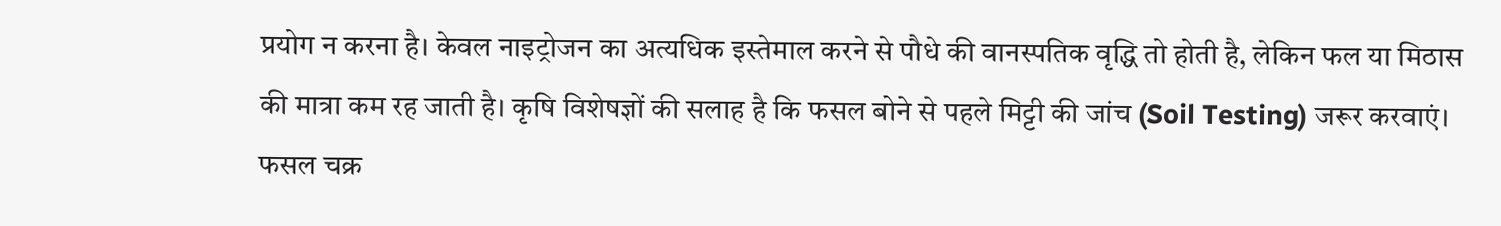प्रयोग न करना है। केवल नाइट्रोजन का अत्यधिक इस्तेमाल करने से पौधे की वानस्पतिक वृद्धि तो होती है, लेकिन फल या मिठास की मात्रा कम रह जाती है। कृषि विशेषज्ञों की सलाह है कि फसल बोने से पहले मिट्टी की जांच (Soil Testing) जरूर करवाएं। फसल चक्र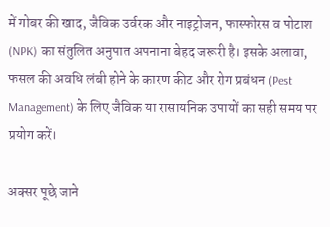में गोबर की खाद, जैविक उर्वरक और नाइट्रोजन, फास्फोरस व पोटाश (NPK) का संतुलित अनुपात अपनाना बेहद जरूरी है। इसके अलावा, फसल की अवधि लंबी होने के कारण कीट और रोग प्रबंधन (Pest Management) के लिए जैविक या रासायनिक उपायों का सही समय पर प्रयोग करें।

अक्सर पूछे जाने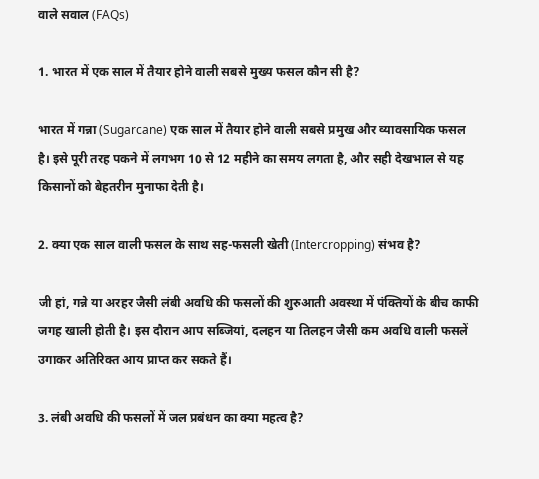वाले सवाल (FAQs)

1. भारत में एक साल में तैयार होने वाली सबसे मुख्य फसल कौन सी है?

भारत में गन्ना (Sugarcane) एक साल में तैयार होने वाली सबसे प्रमुख और व्यावसायिक फसल है। इसे पूरी तरह पकने में लगभग 10 से 12 महीने का समय लगता है, और सही देखभाल से यह किसानों को बेहतरीन मुनाफा देती है।

2. क्या एक साल वाली फसल के साथ सह-फसली खेती (Intercropping) संभव है?

जी हां, गन्ने या अरहर जैसी लंबी अवधि की फसलों की शुरुआती अवस्था में पंक्तियों के बीच काफी जगह खाली होती है। इस दौरान आप सब्जियां, दलहन या तिलहन जैसी कम अवधि वाली फसलें उगाकर अतिरिक्त आय प्राप्त कर सकते हैं।

3. लंबी अवधि की फसलों में जल प्रबंधन का क्या महत्व है?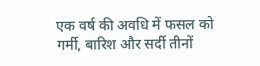एक वर्ष की अवधि में फसल को गर्मी, बारिश और सर्दी तीनों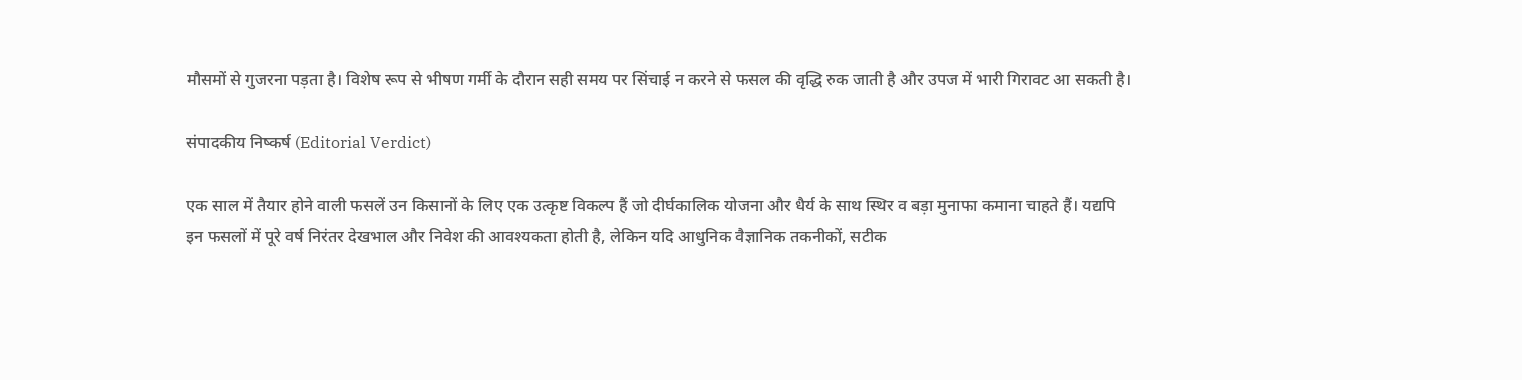मौसमों से गुजरना पड़ता है। विशेष रूप से भीषण गर्मी के दौरान सही समय पर सिंचाई न करने से फसल की वृद्धि रुक जाती है और उपज में भारी गिरावट आ सकती है।

संपादकीय निष्कर्ष (Editorial Verdict)

एक साल में तैयार होने वाली फसलें उन किसानों के लिए एक उत्कृष्ट विकल्प हैं जो दीर्घकालिक योजना और धैर्य के साथ स्थिर व बड़ा मुनाफा कमाना चाहते हैं। यद्यपि इन फसलों में पूरे वर्ष निरंतर देखभाल और निवेश की आवश्यकता होती है, लेकिन यदि आधुनिक वैज्ञानिक तकनीकों, सटीक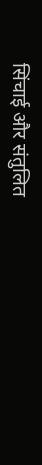सिंचाई और संतुलित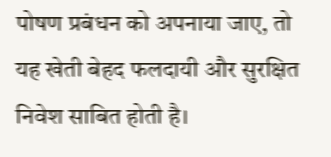पोषण प्रबंधन को अपनाया जाए, तो यह खेती बेहद फलदायी और सुरक्षित निवेश साबित होती है।